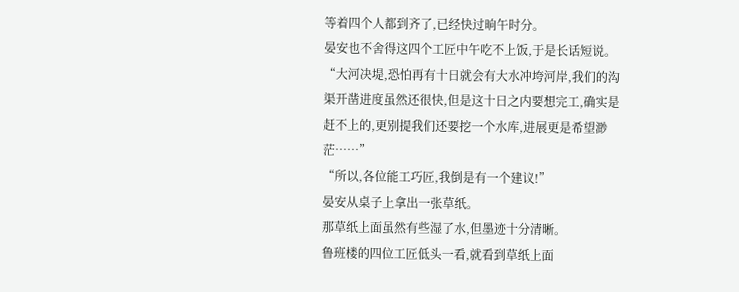等着四个人都到齐了,已经快过晌午时分。
晏安也不舍得这四个工匠中午吃不上饭,于是长话短说。
“大河决堤,恐怕再有十日就会有大水冲垮河岸,我们的沟渠开凿进度虽然还很快,但是这十日之内要想完工,确实是赶不上的,更别提我们还要挖一个水库,进展更是希望渺茫……”
“所以,各位能工巧匠,我倒是有一个建议!”
晏安从桌子上拿出一张草纸。
那草纸上面虽然有些湿了水,但墨迹十分清晰。
鲁班楼的四位工匠低头一看,就看到草纸上面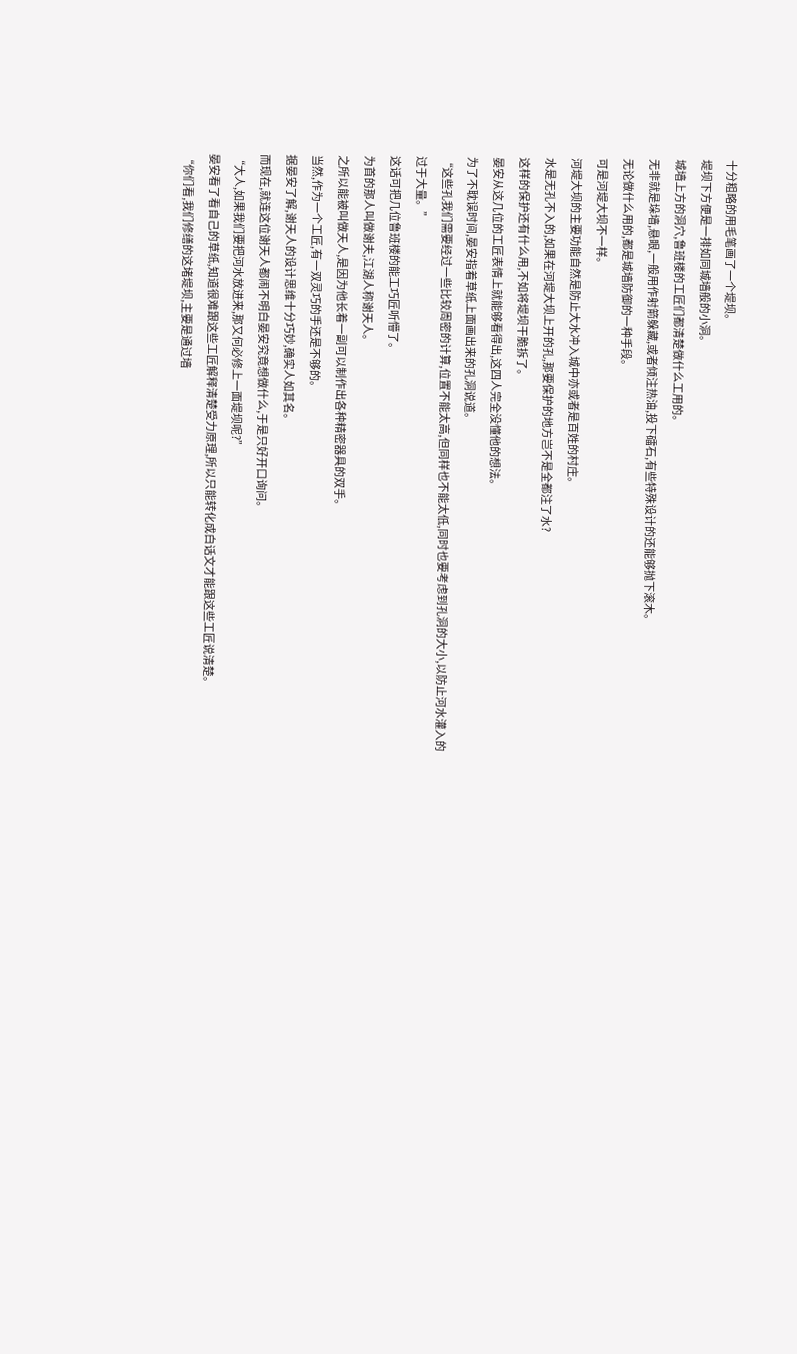十分粗略的用毛笔画了一个堤坝。
堤坝下方便是一排如同城墙般的小洞。
城墙上方的洞穴,鲁班楼的工匠们都清楚做什么工用的。
无非就是垛墙,悬眼,一般用作射箭躲藏,或者倾注热油,投下礌石,有些特殊设计的还能够抛下滚木。
无论做什么用的,都是城墙防御的一种手段。
可是河堤大坝不一样。
河堤大坝的主要功能自然是防止大水冲入城中亦或者是百姓的村庄。
水是无孔不入的,如果在河堤大坝上开的孔,那要保护的地方岂不是全都注了水?
这样的保护还有什么用,不如将堤坝干脆拆了。
晏安从这几位的工匠表情上就能够看得出,这四人完全没懂他的想法。
为了不耽误时间,晏安指着草纸上面画出来的孔洞说道。
“这些孔我们需要经过一些比较周密的计算,位置不能太高,但同样也不能太低,同时也要考虑到孔洞的大小,以防止河水灌入的过于大量。”
这话可把几位鲁班楼的能工巧匠听懵了。
为首的那人叫做谢夫,江湖人称谢天人。
之所以能被叫做天人,是因为他长着一副可以制作出各种精密器具的双手。
当然,作为一个工匠,有一双灵巧的手还是不够的。
据晏安了解,谢天人的设计思维十分巧妙,确实人如其名。
而现在,就连这位谢天人都闹不明白晏安究竟想做什么,于是只好开口询问。
“大人,如果我们要把河水放进来,那又何必修上一面堤坝呢?”
晏安看了看自己的草纸,知道很难跟这些工匠解释清楚受力原理,所以只能转化成白话文才能跟这些工匠说清楚。
“你们看,我们修缮的这堵堤坝,主要是通过墙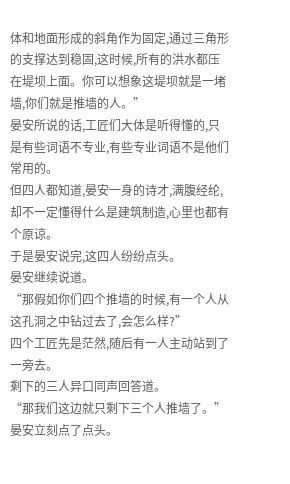体和地面形成的斜角作为固定,通过三角形的支撑达到稳固,这时候,所有的洪水都压在堤坝上面。你可以想象这堤坝就是一堵墙,你们就是推墙的人。”
晏安所说的话,工匠们大体是听得懂的,只是有些词语不专业,有些专业词语不是他们常用的。
但四人都知道,晏安一身的诗才,满腹经纶,却不一定懂得什么是建筑制造,心里也都有个原谅。
于是晏安说完,这四人纷纷点头。
晏安继续说道。
“那假如你们四个推墙的时候,有一个人从这孔洞之中钻过去了,会怎么样?”
四个工匠先是茫然,随后有一人主动站到了一旁去。
剩下的三人异口同声回答道。
“那我们这边就只剩下三个人推墙了。”
晏安立刻点了点头。